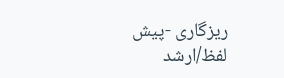ریزگاری -پیش لفظ/ارشد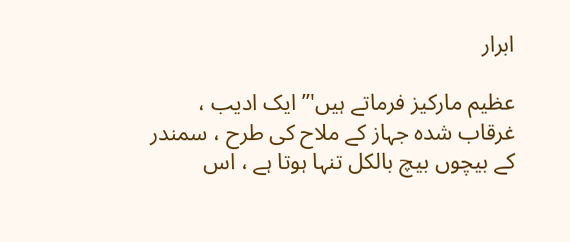ابرار

عظیم مارکیز فرماتے ہیں'” ایک ادیب ، غرقاب شدہ جہاز کے ملاح کی طرح ، سمندر کے بیچوں بیچ بالکل تنہا ہوتا ہے ، اس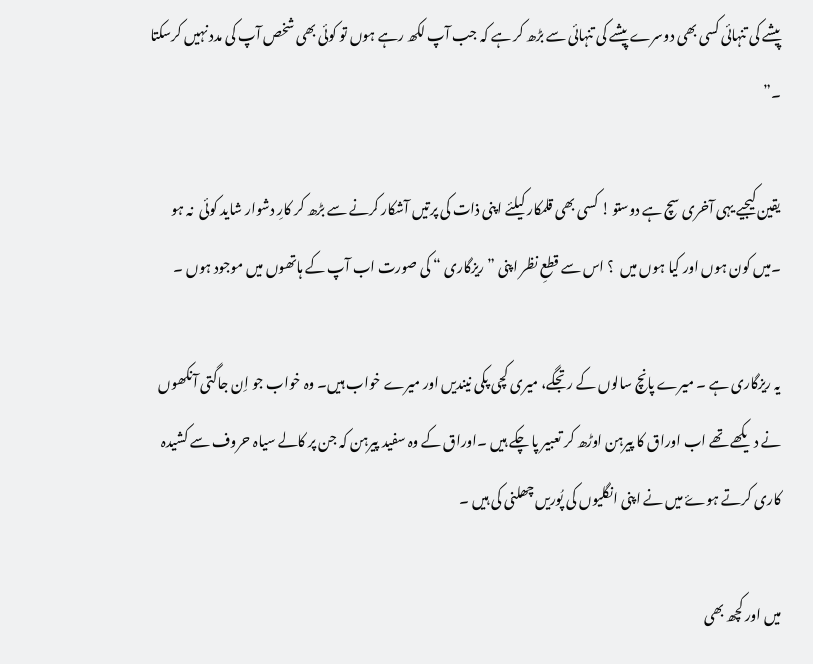پیشے کی تنہائی کسی بھی دوسرے پیشے کی تنہائی سے بڑھ کر ہے کہ جب آپ لکھ رہے ہوں تو کوئی بھی شخص آپ کی مدد نہیں کرسکتا ۔”

یقین کیجیے یہی آخری سچ ہے دوستو ! کسی بھی قلمکار کیلئے اپنی ذات کی پرتیں آشکار کرنے سے بڑھ کر کارِ دشوار شاید کوئی  نہ ہو ۔میں کون ہوں اور کیا ہوں میں  ؟ اس سے قطعِ نظر اپنی ” ریزگاری “ کی صورت اب آپ کے ہاتھوں میں موجود ہوں ۔

یہ ریزگاری ہے ۔ میرے پانچ سالوں کے رتجگے، میری کچی پکی نیندیں اور میرے خواب ہیں۔ وہ خواب جو اِن جاگتی آنکھوں نے دیکھے تھے اب اوراق کا پیرہن اوڑھ کر تعبیر پا چکے ہیں ۔اوراق کے وہ سفید پیرہن کہ جن پر کالے سیاہ حروف سے کشیدہ کاری کرتے ہوۓ میں نے اپنی انگلیوں کی پُوریں چھلنی کی ہیں ۔

میں اور کچھ بھی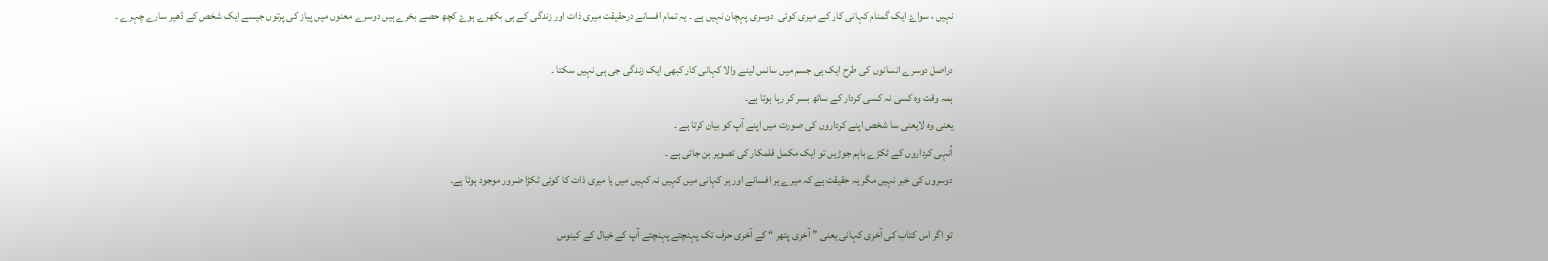نہیں ، سواۓ ایک گمنام کہانی کار کے میری کوئی  دوسری پہچان نہیں ہے ۔ یہ تمام افسانے درحقیقت میری ذات اور زندگی کے ہی بکھرے ہوۓ کچھ حصے بخرے ہیں دوسرے معنوں میں پیاز کی پرتوں جیسے ایک شخص کے ڈھیر سارے چہرے ۔

دراصل دوسرے انسانوں کی طرح ایک ہی جسم میں سانس لینے والا کہانی کار کبھی ایک زندگی جی ہی نہیں سکتا ۔
ہمہ وقت وہ کسی نہ کسی کردار کے ساتھ بسر کر رہا ہوتا ہے۔
یعنی وہ لایعنی سا شخص اپنے کرداروں کی صورت میں اپنے آپ کو بیان کرتا ہے ۔
اُنہی کرداروں کے ٹکڑے باہم جوڑیں تو ایک مکمل قلمکار کی تصویر بن جاتی ہے ۔
دوسروں کی خبر نہیں مگر یہ حقیقت ہے کہ میرے ہر افسانے اور ہر کہانی میں کہیں نہ کہیں میں یا میری ذات کا کوئی ٹکڑا ضرور موجود ہوتا ہے۔

تو اگر اس کتاب کی آخری کہانی یعنی ” آخری پتھر “ کے آخری حرف تک پہنچتے پہنچتے آپ کے خیال کے کینوس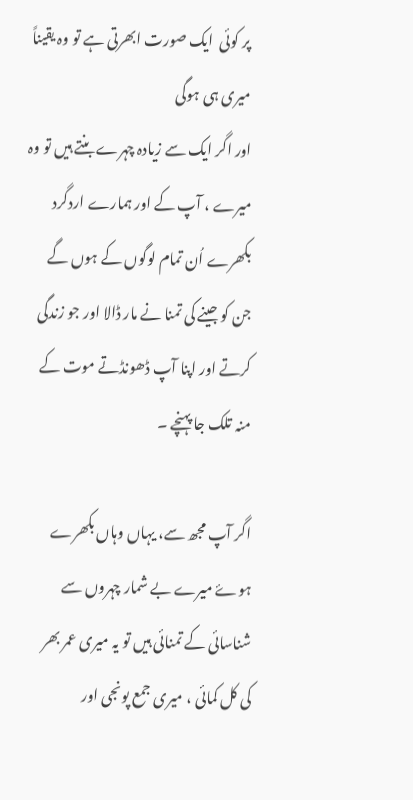پر کوئی  ایک صورت ابھرتی ہے تو وہ یقیناً میری ہی ہوگی
اور اگر ایک سے زیادہ چہرے بنتے ہیں تو وہ میرے ، آپ کے اور ہمارے اردگرد بکھرے اُن تمام لوگوں کے ہوں گے جن کو جینے کی تمنا نے مار ڈالا اور جو زندگی کرتے اور اپنا آپ ڈھونڈتے موت کے منہ تلک جا پہنچے ۔

اگر آپ مجھ سے، یہاں وہاں بکھرے ہوۓ میرے بے شمار چہروں سے شناسائی کے تمنائی ہیں تو یہ میری عمر بھر کی کل کمائی ، میری جمع پونجی اور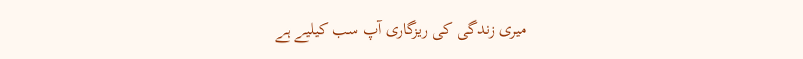میری زندگی کی ریزگاری آپ سب کیلیے ہے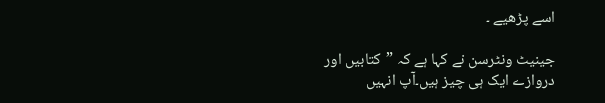اسے پڑھیے ۔

جینیٹ ونٹرسن نے کہا ہے کہ ”کتابیں اور دروازے ایک ہی چیز ہیں۔آپ انہیں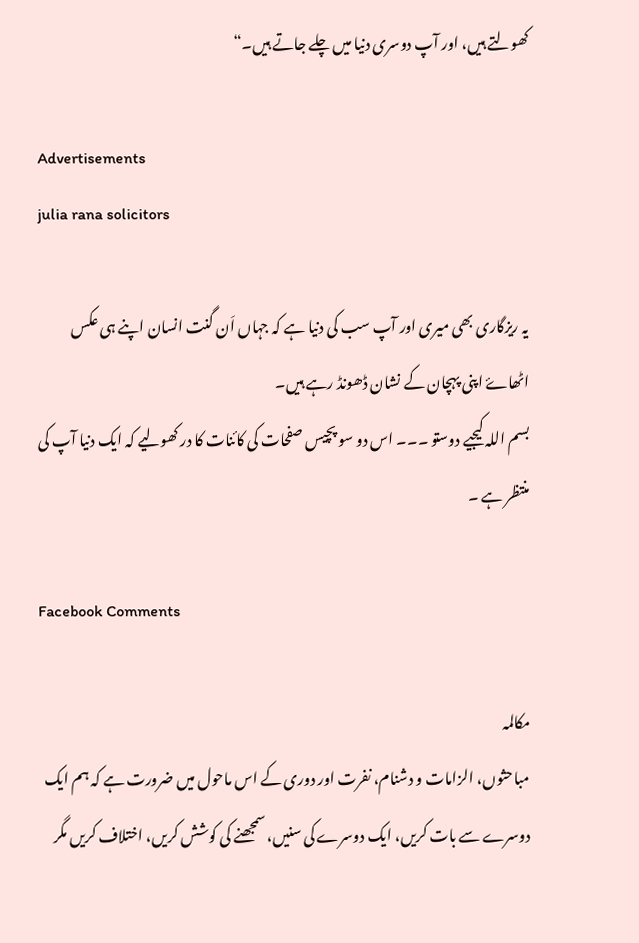کھولتے ہیں، اور آپ دوسری دنیا میں چلے جاتے ہیں۔“

Advertisements
julia rana solicitors

یہ ریزگاری بھی میری اور آپ سب کی دنیا ہے کہ جہاں اَن گنت انسان اپنے ہی عکس اٹھاۓ اپنی پہچان کے نشان ڈھونڈ رہے ہیں۔
بسم اللہ کیجیے دوستو ۔۔۔ اس دو سو پچیس صفحات کی کائنات کا در کھولیے کہ ایک دنیا آپ کی منتظر ہے ۔

Facebook Comments

مکالمہ
مباحثوں، الزامات و دشنام، نفرت اور دوری کے اس ماحول میں ضرورت ہے کہ ہم ایک دوسرے سے بات کریں، ایک دوسرے کی سنیں، سمجھنے کی کوشش کریں، اختلاف کریں مگر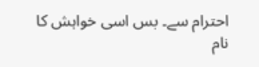احترام سے۔ بس اسی خواہش کا نام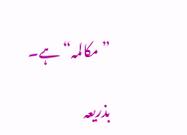”مکالمہ“ ہے۔

بذریعہ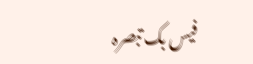فیس بک تبصرہ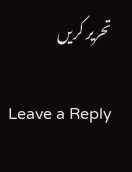تحریر کریں

Leave a Reply